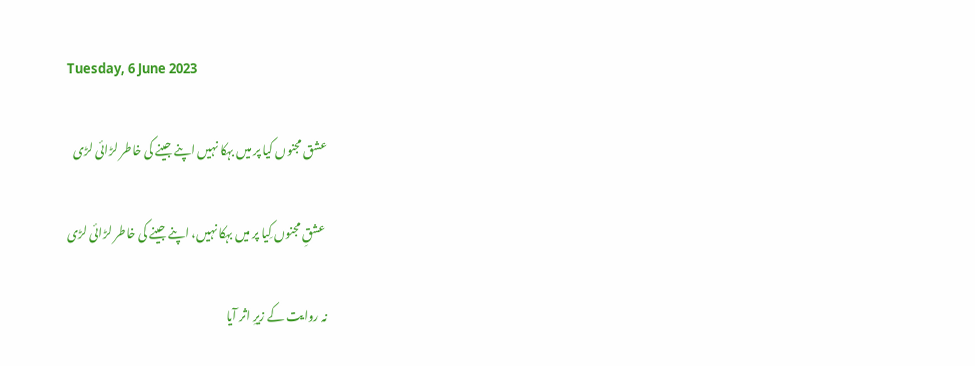Tuesday, 6 June 2023

عشق مجنوں کیا پر میں بہکا نہیں اپنے جینے کی خاطر لڑائی لڑی

 عشقِ مجنوں کِیا پر میں بہکا نہیں، اپنے جینے کی خاطر لڑائی لڑی

نہ روایت کے زیرِ اثر آیا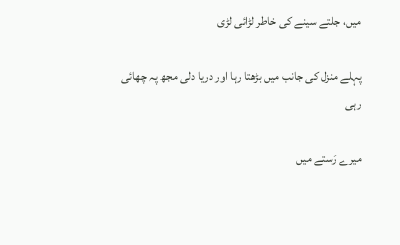میں، جلتے سینے کی خاطر لڑائی لڑی

پہلے منزل کی جانب میں بڑھتا رہا اور دریا دلی مجھ پہ چھائی رہی

میرے رَستے میں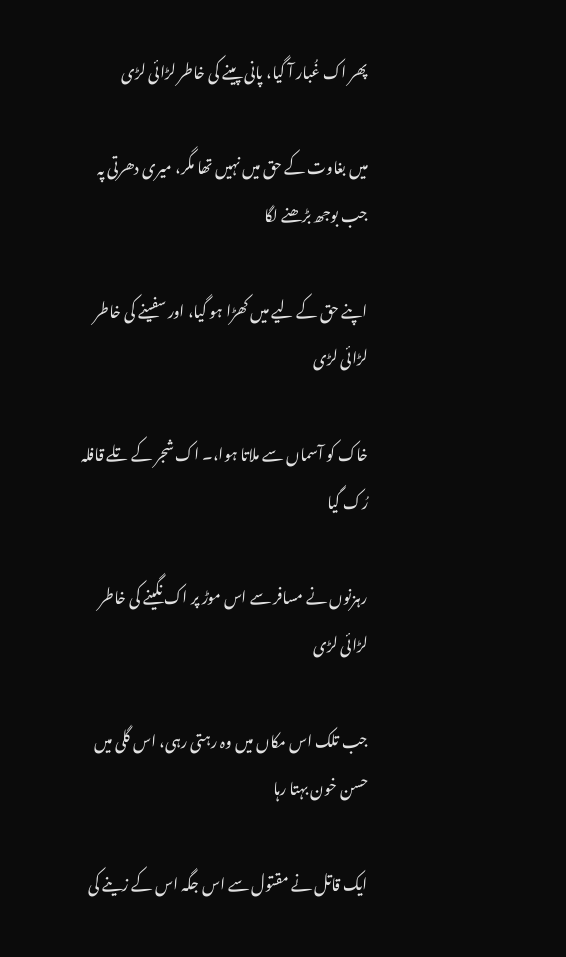پھر اک غُبار آ گیا، پانی پینے کی خاطر لڑائی لڑی

میں بغاوت کے حق میں نہیں تھا مگر، میری دھرتی پہ جب بوجھ بڑھنے لگا

اپنے حق کے لیے میں کھڑا ہو گیا، اور سفینے کی خاطر لڑائی لڑی

خاک کو آسماں سے ملاتا ہوا،۔ اک شجر کے تلے قافلہ رُک گیا

رہزنوں نے مسافر سے اس موڑ پر اک نگینے کی خاطر لڑائی لڑی

جب تلک اس مکاں میں وہ رہتی رہی، اس گلی میں حسن خون بہتا رہا

ایک قاتل نے مقتول سے اس جگہ اس کے زینے کی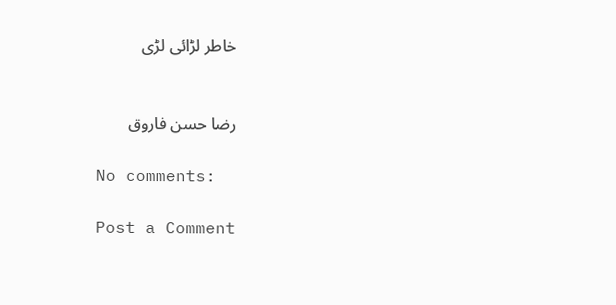خاطر لڑائی لڑی


رضا حسن فاروق

No comments:

Post a Comment